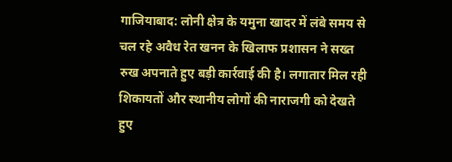गाजियाबाद: लोनी क्षेत्र के यमुना खादर में लंबे समय से चल रहे अवैध रेत खनन के खिलाफ प्रशासन ने सख्त रुख अपनाते हुए बड़ी कार्रवाई की है। लगातार मिल रही शिकायतों और स्थानीय लोगों की नाराजगी को देखते हुए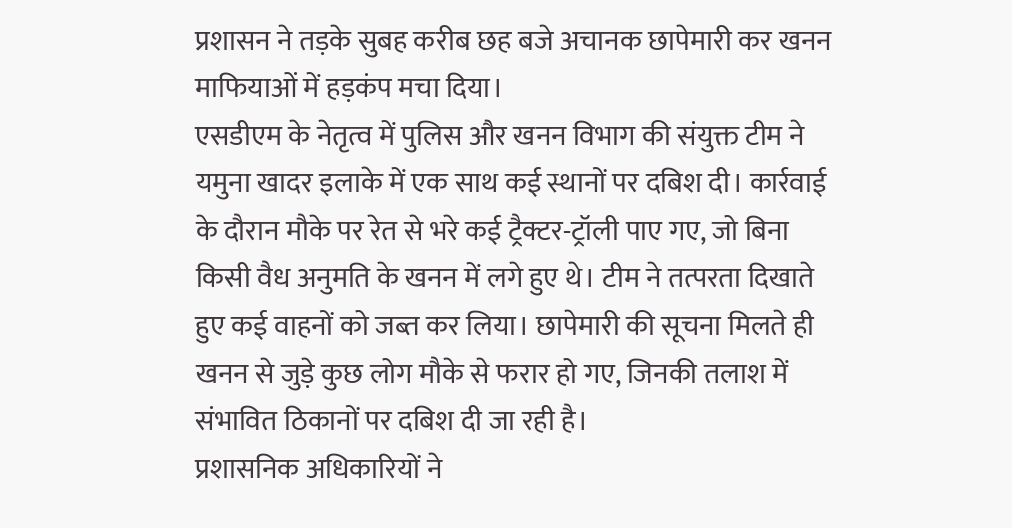प्रशासन ने तड़के सुबह करीब छह बजे अचानक छापेमारी कर खनन माफियाओं में हड़कंप मचा दिया।
एसडीएम के नेतृत्व में पुलिस और खनन विभाग की संयुक्त टीम ने यमुना खादर इलाके में एक साथ कई स्थानों पर दबिश दी। कार्रवाई के दौरान मौके पर रेत से भरे कई ट्रैक्टर-ट्रॉली पाए गए, जो बिना किसी वैध अनुमति के खनन में लगे हुए थे। टीम ने तत्परता दिखाते हुए कई वाहनों को जब्त कर लिया। छापेमारी की सूचना मिलते ही खनन से जुड़े कुछ लोग मौके से फरार हो गए, जिनकी तलाश में संभावित ठिकानों पर दबिश दी जा रही है।
प्रशासनिक अधिकारियों ने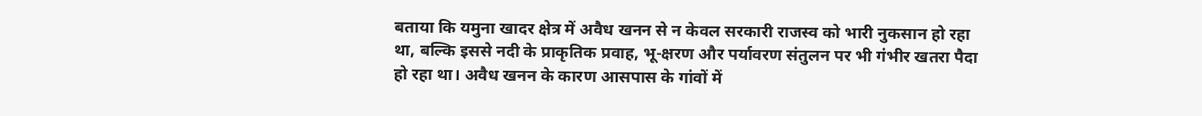बताया कि यमुना खादर क्षेत्र में अवैध खनन से न केवल सरकारी राजस्व को भारी नुकसान हो रहा था, बल्कि इससे नदी के प्राकृतिक प्रवाह, भू-क्षरण और पर्यावरण संतुलन पर भी गंभीर खतरा पैदा हो रहा था। अवैध खनन के कारण आसपास के गांवों में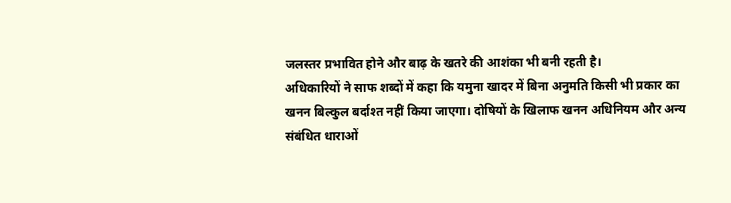जलस्तर प्रभावित होने और बाढ़ के खतरे की आशंका भी बनी रहती है।
अधिकारियों ने साफ शब्दों में कहा कि यमुना खादर में बिना अनुमति किसी भी प्रकार का खनन बिल्कुल बर्दाश्त नहीं किया जाएगा। दोषियों के खिलाफ खनन अधिनियम और अन्य संबंधित धाराओं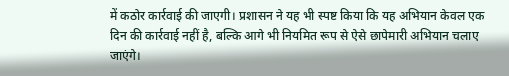में कठोर कार्रवाई की जाएगी। प्रशासन ने यह भी स्पष्ट किया कि यह अभियान केवल एक दिन की कार्रवाई नहीं है, बल्कि आगे भी नियमित रूप से ऐसे छापेमारी अभियान चलाए जाएंगे।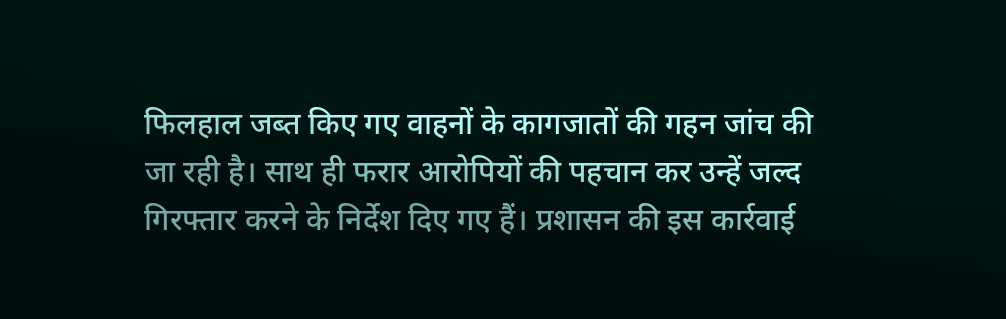फिलहाल जब्त किए गए वाहनों के कागजातों की गहन जांच की जा रही है। साथ ही फरार आरोपियों की पहचान कर उन्हें जल्द गिरफ्तार करने के निर्देश दिए गए हैं। प्रशासन की इस कार्रवाई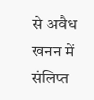से अवैध खनन में संलिप्त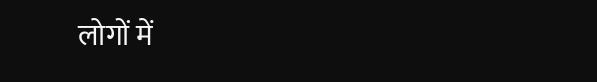लोगों में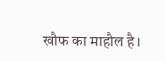खौफ का माहौल है।